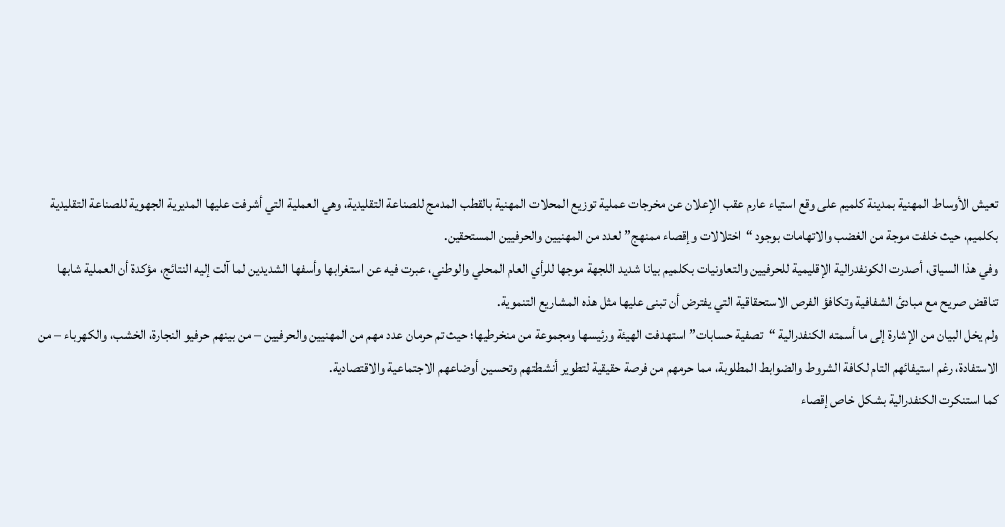تعيش الأوساط المهنية بمدينة كلميم على وقع استياء عارم عقب الإعلان عن مخرجات عملية توزيع المحلات المهنية بالقطب المدمج للصناعة التقليدية، وهي العملية التي أشرفت عليها المديرية الجهوية للصناعة التقليدية بكلميم، حيث خلفت موجة من الغضب والاتهامات بوجود “اختلالات وإقصاء ممنهج” لعدد من المهنيين والحرفيين المستحقين.
وفي هذا السياق، أصدرت الكونفدرالية الإقليمية للحرفيين والتعاونيات بكلميم بيانا شديد اللجهة موجها للرأي العام المحلي والوطني، عبرت فيه عن استغرابها وأسفها الشديدين لما آلت إليه النتائج، مؤكدة أن العملية شابها تناقض صريح مع مبادئ الشفافية وتكافؤ الفرص الاستحقاقية التي يفترض أن تبنى عليها مثل هذه المشاريع التنموية.
ولم يخل البيان من الإشارة إلى ما أسمته الكنفدرالية “تصفية حسابات” استهدفت الهيئة ورئيسها ومجموعة من منخرطيها؛ حيث تم حرمان عدد مهم من المهنيين والحرفيين – من بينهم حرفيو النجارة، الخشب، والكهرباء – من الاستفادة، رغم استيفائهم التام لكافة الشروط والضوابط المطلوبة، مما حرمهم من فرصة حقيقية لتطوير أنشطتهم وتحسين أوضاعهم الاجتماعية والاقتصادية.
كما استنكرت الكنفدرالية بشكل خاص إقصاء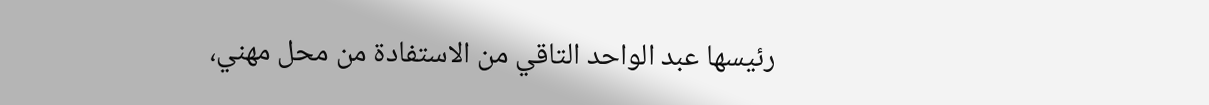رئيسها عبد الواحد التاقي من الاستفادة من محل مهني،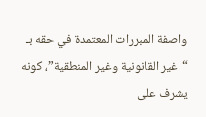واصفة المبررات المعتمدة في حقه بـ “غير القانونية وغير المنطقية”، كونه يشرف على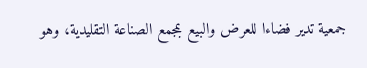جمعية تدير فضاءا للعرض والبيع بمجمع الصناعة التقليدية، وهو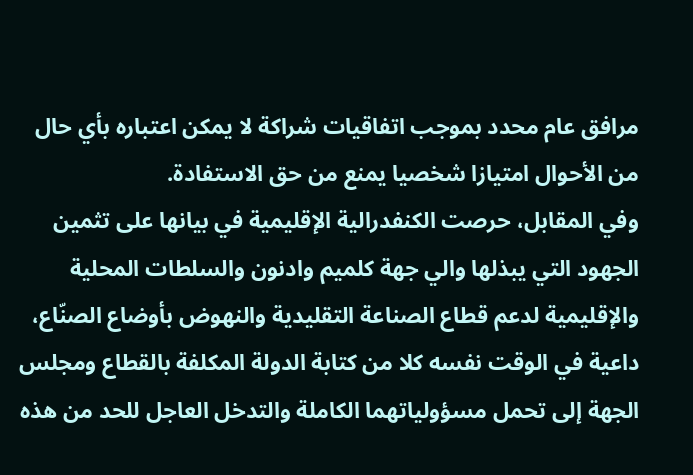مرافق عام محدد بموجب اتفاقيات شراكة لا يمكن اعتباره بأي حال من الأحوال امتيازا شخصيا يمنع من حق الاستفادة.
وفي المقابل، حرصت الكنفدرالية الإقليمية في بيانها على تثمين الجهود التي يبذلها والي جهة كلميم وادنون والسلطات المحلية والإقليمية لدعم قطاع الصناعة التقليدية والنهوض بأوضاع الصنّاع، داعية في الوقت نفسه كلا من كتابة الدولة المكلفة بالقطاع ومجلس الجهة إلى تحمل مسؤولياتهما الكاملة والتدخل العاجل للحد من هذه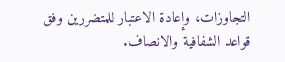التجاوزات، وإعادة الاعتبار للمتضررين وفق قواعد الشفافية والانصاف.